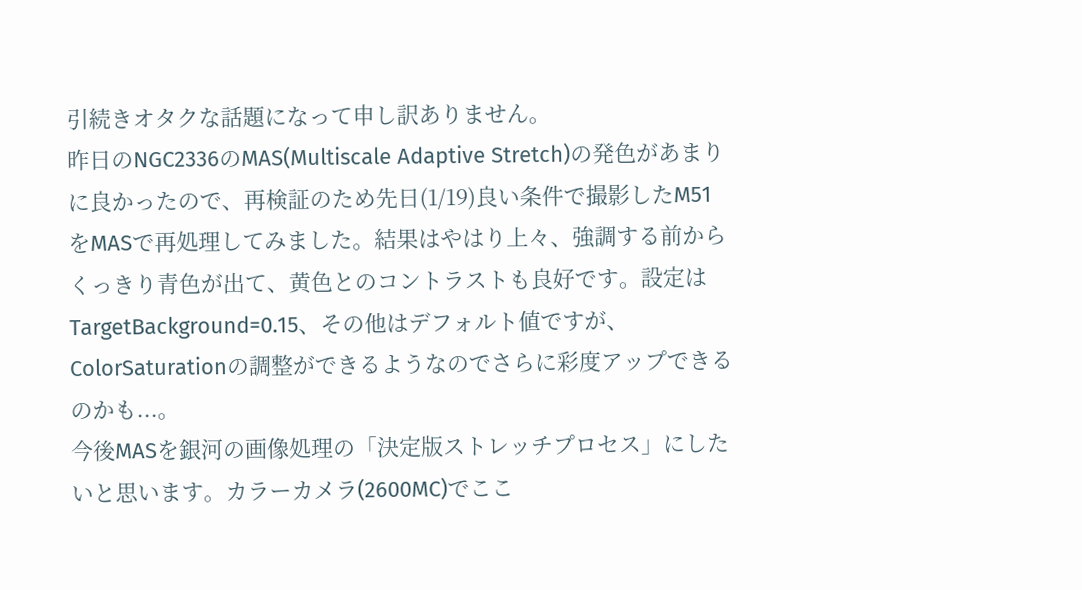引続きオタクな話題になって申し訳ありません。
昨日のNGC2336のMAS(Multiscale Adaptive Stretch)の発色があまりに良かったので、再検証のため先日(1/19)良い条件で撮影したM51をMASで再処理してみました。結果はやはり上々、強調する前からくっきり青色が出て、黄色とのコントラストも良好です。設定はTargetBackground=0.15、その他はデフォルト値ですが、ColorSaturationの調整ができるようなのでさらに彩度アップできるのかも...。
今後MASを銀河の画像処理の「決定版ストレッチプロセス」にしたいと思います。カラーカメラ(2600MC)でここ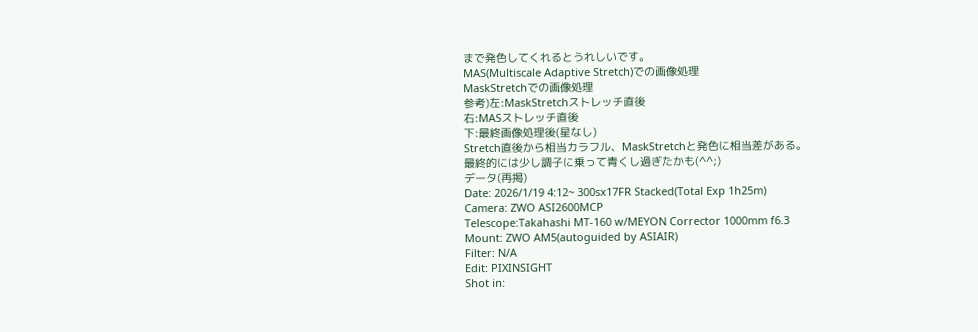まで発色してくれるとうれしいです。
MAS(Multiscale Adaptive Stretch)での画像処理
MaskStretchでの画像処理
参考)左:MaskStretchストレッチ直後
右:MASストレッチ直後
下:最終画像処理後(星なし)
Stretch直後から相当カラフル、MaskStretchと発色に相当差がある。
最終的には少し調子に乗って青くし過ぎたかも(^^;)
データ(再掲)
Date: 2026/1/19 4:12~ 300sx17FR Stacked(Total Exp 1h25m)
Camera: ZWO ASI2600MCP
Telescope:Takahashi MT-160 w/MEYON Corrector 1000mm f6.3
Mount: ZWO AM5(autoguided by ASIAIR)
Filter: N/A
Edit: PIXINSIGHT
Shot in: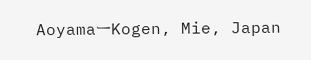AoyamaーKogen, Mie, Japan